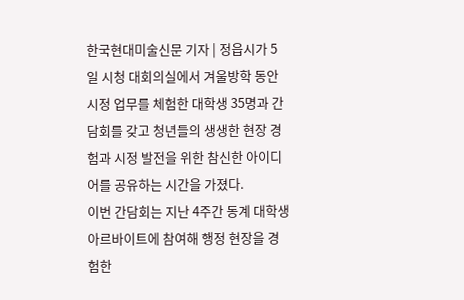한국현대미술신문 기자 | 정읍시가 5일 시청 대회의실에서 겨울방학 동안 시정 업무를 체험한 대학생 35명과 간담회를 갖고 청년들의 생생한 현장 경험과 시정 발전을 위한 참신한 아이디어를 공유하는 시간을 가졌다.
이번 간담회는 지난 4주간 동계 대학생 아르바이트에 참여해 행정 현장을 경험한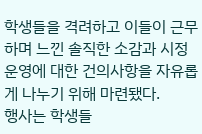학생들을 격려하고 이들이 근무하며 느낀 솔직한 소감과 시정 운영에 대한 건의사항을 자유롭게 나누기 위해 마련됐다.
행사는 학생들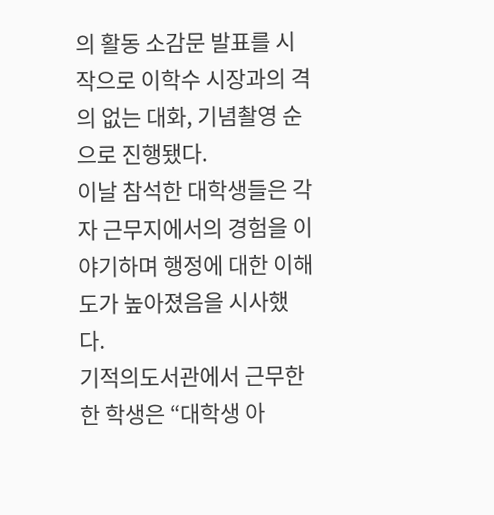의 활동 소감문 발표를 시작으로 이학수 시장과의 격의 없는 대화, 기념촬영 순으로 진행됐다.
이날 참석한 대학생들은 각자 근무지에서의 경험을 이야기하며 행정에 대한 이해도가 높아졌음을 시사했다.
기적의도서관에서 근무한 한 학생은 “대학생 아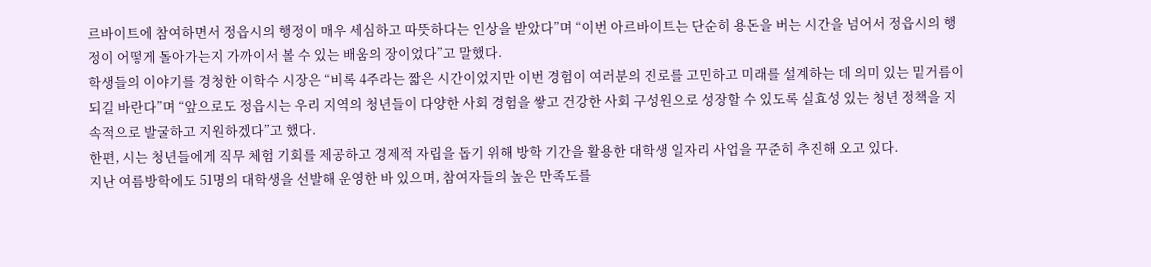르바이트에 참여하면서 정읍시의 행정이 매우 세심하고 따뜻하다는 인상을 받았다”며 “이번 아르바이트는 단순히 용돈을 버는 시간을 넘어서 정읍시의 행정이 어떻게 돌아가는지 가까이서 볼 수 있는 배움의 장이었다”고 말했다.
학생들의 이야기를 경청한 이학수 시장은 “비록 4주라는 짧은 시간이었지만 이번 경험이 여러분의 진로를 고민하고 미래를 설계하는 데 의미 있는 밑거름이 되길 바란다”며 “앞으로도 정읍시는 우리 지역의 청년들이 다양한 사회 경험을 쌓고 건강한 사회 구성원으로 성장할 수 있도록 실효성 있는 청년 정책을 지속적으로 발굴하고 지원하겠다”고 했다.
한편, 시는 청년들에게 직무 체험 기회를 제공하고 경제적 자립을 돕기 위해 방학 기간을 활용한 대학생 일자리 사업을 꾸준히 추진해 오고 있다.
지난 여름방학에도 51명의 대학생을 선발해 운영한 바 있으며, 참여자들의 높은 만족도를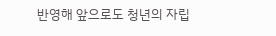반영해 앞으로도 청년의 자립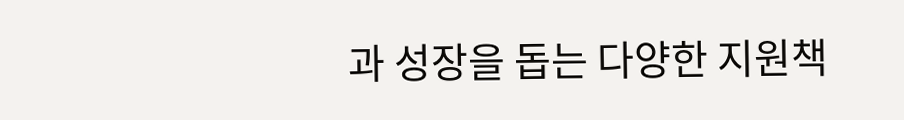과 성장을 돕는 다양한 지원책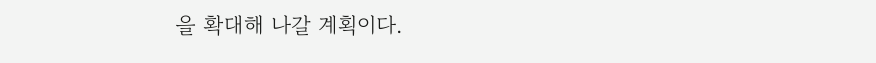을 확대해 나갈 계획이다.